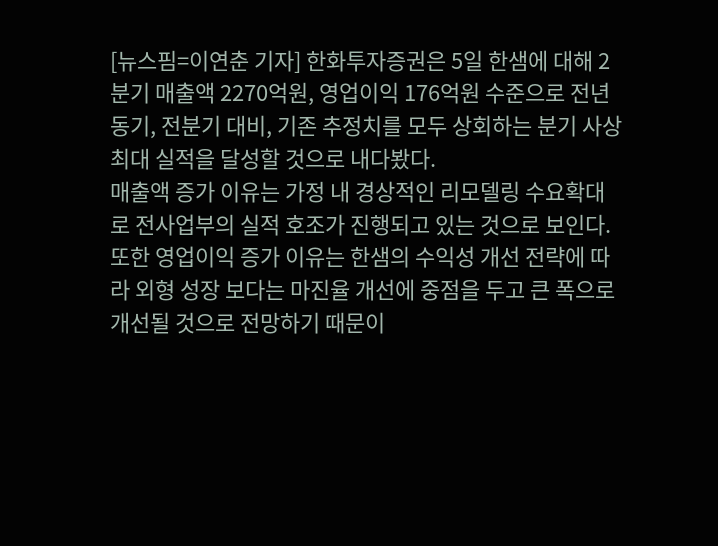[뉴스핌=이연춘 기자] 한화투자증권은 5일 한샘에 대해 2분기 매출액 2270억원, 영업이익 176억원 수준으로 전년동기, 전분기 대비, 기존 추정치를 모두 상회하는 분기 사상 최대 실적을 달성할 것으로 내다봤다.
매출액 증가 이유는 가정 내 경상적인 리모델링 수요확대로 전사업부의 실적 호조가 진행되고 있는 것으로 보인다. 또한 영업이익 증가 이유는 한샘의 수익성 개선 전략에 따라 외형 성장 보다는 마진율 개선에 중점을 두고 큰 폭으로 개선될 것으로 전망하기 때문이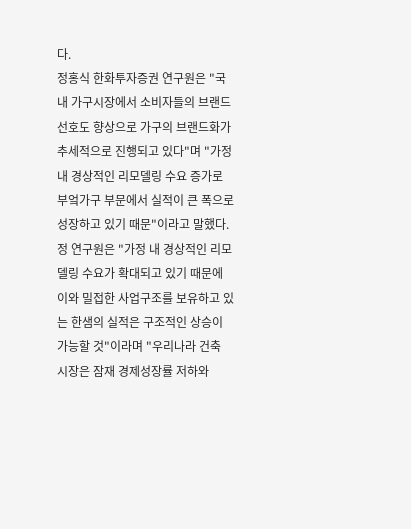다.
정홍식 한화투자증권 연구원은 "국내 가구시장에서 소비자들의 브랜드 선호도 향상으로 가구의 브랜드화가 추세적으로 진행되고 있다"며 "가정 내 경상적인 리모델링 수요 증가로 부엌가구 부문에서 실적이 큰 폭으로 성장하고 있기 때문"이라고 말했다.
정 연구원은 "가정 내 경상적인 리모델링 수요가 확대되고 있기 때문에 이와 밀접한 사업구조를 보유하고 있는 한샘의 실적은 구조적인 상승이 가능할 것"이라며 "우리나라 건축 시장은 잠재 경제성장률 저하와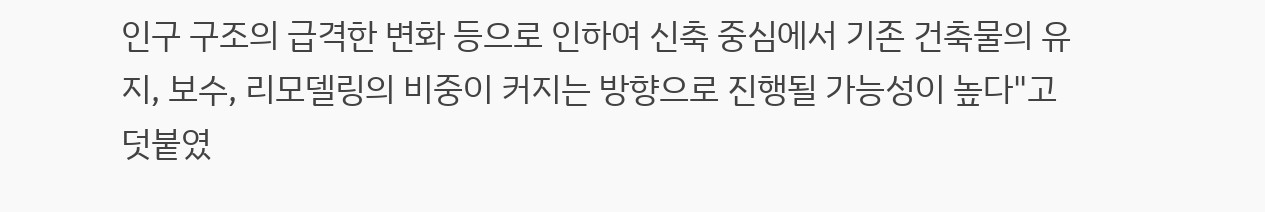인구 구조의 급격한 변화 등으로 인하여 신축 중심에서 기존 건축물의 유지, 보수, 리모델링의 비중이 커지는 방향으로 진행될 가능성이 높다"고 덧붙였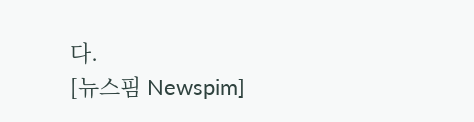다.
[뉴스핌 Newspim]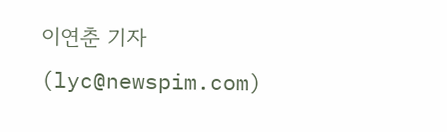이연춘 기자 (lyc@newspim.com)